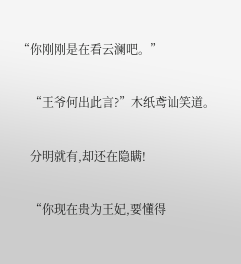“你刚刚是在看云澜吧。”

    “王爷何出此言?”木纸鸢讪笑道。

    分明就有,却还在隐瞒!

    “你现在贵为王妃,要懂得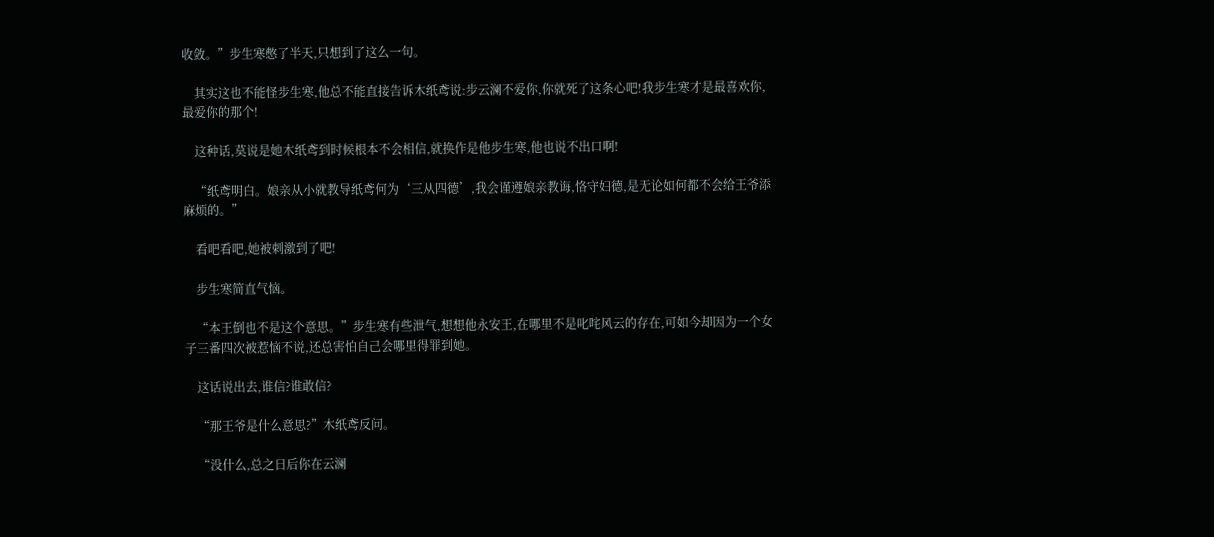收敛。”步生寒憋了半天,只想到了这么一句。

    其实这也不能怪步生寒,他总不能直接告诉木纸鸢说:步云澜不爱你,你就死了这条心吧!我步生寒才是最喜欢你,最爱你的那个!

    这种话,莫说是她木纸鸢到时候根本不会相信,就换作是他步生寒,他也说不出口啊!

    “纸鸢明白。娘亲从小就教导纸鸢何为‘三从四德’,我会谨遵娘亲教诲,恪守妇德,是无论如何都不会给王爷添麻烦的。”

    看吧看吧,她被刺激到了吧!

    步生寒简直气恼。

    “本王倒也不是这个意思。”步生寒有些泄气,想想他永安王,在哪里不是叱咤风云的存在,可如今却因为一个女子三番四次被惹恼不说,还总害怕自己会哪里得罪到她。

    这话说出去,谁信?谁敢信?

    “那王爷是什么意思?”木纸鸢反问。

    “没什么,总之日后你在云澜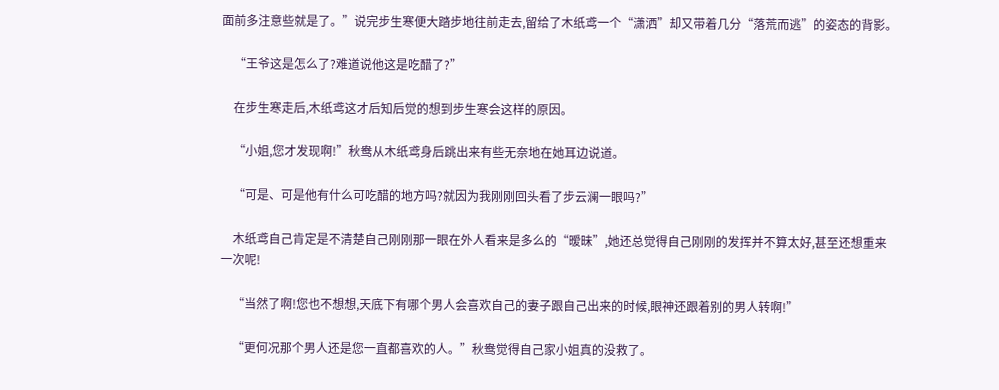面前多注意些就是了。”说完步生寒便大踏步地往前走去,留给了木纸鸢一个“潇洒”却又带着几分“落荒而逃”的姿态的背影。

    “王爷这是怎么了?难道说他这是吃醋了?”

    在步生寒走后,木纸鸢这才后知后觉的想到步生寒会这样的原因。

    “小姐,您才发现啊!”秋鸯从木纸鸢身后跳出来有些无奈地在她耳边说道。

    “可是、可是他有什么可吃醋的地方吗?就因为我刚刚回头看了步云澜一眼吗?”

    木纸鸢自己肯定是不清楚自己刚刚那一眼在外人看来是多么的“暧昧”,她还总觉得自己刚刚的发挥并不算太好,甚至还想重来一次呢!

    “当然了啊!您也不想想,天底下有哪个男人会喜欢自己的妻子跟自己出来的时候,眼神还跟着别的男人转啊!”

    “更何况那个男人还是您一直都喜欢的人。”秋鸯觉得自己家小姐真的没救了。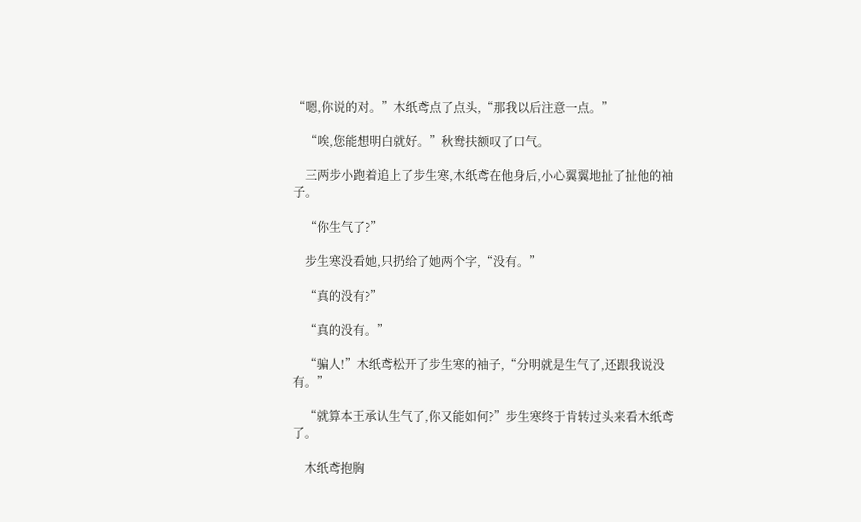“嗯,你说的对。”木纸鸢点了点头,“那我以后注意一点。”

    “唉,您能想明白就好。”秋鸯扶额叹了口气。

    三两步小跑着追上了步生寒,木纸鸢在他身后,小心翼翼地扯了扯他的袖子。

    “你生气了?”

    步生寒没看她,只扔给了她两个字,“没有。”

    “真的没有?”

    “真的没有。”

    “骗人!”木纸鸢松开了步生寒的袖子,“分明就是生气了,还跟我说没有。”

    “就算本王承认生气了,你又能如何?”步生寒终于肯转过头来看木纸鸢了。

    木纸鸢抱胸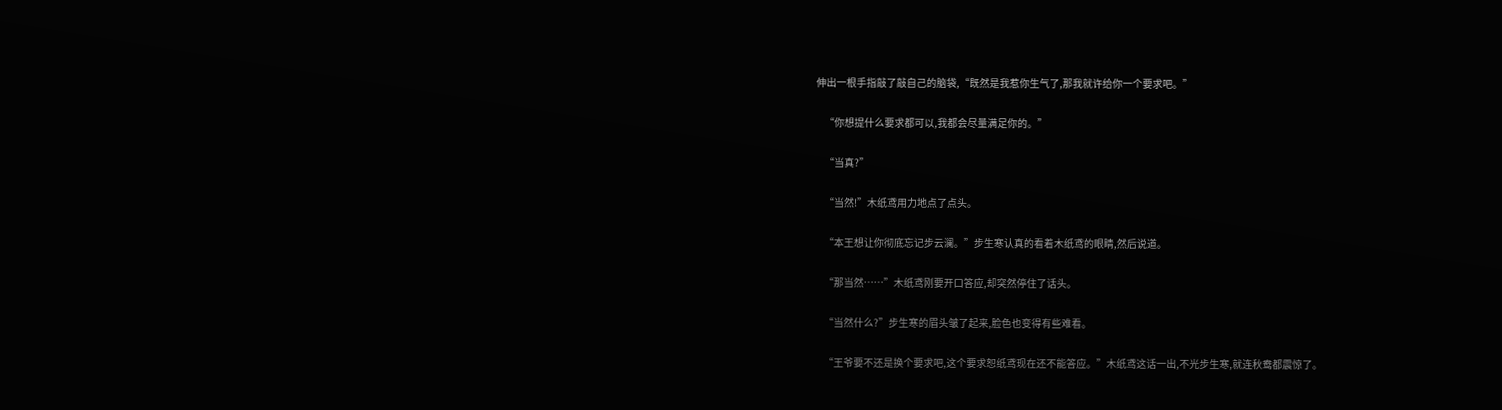伸出一根手指敲了敲自己的脑袋,“既然是我惹你生气了,那我就许给你一个要求吧。”

    “你想提什么要求都可以,我都会尽量满足你的。”

    “当真?”

    “当然!”木纸鸢用力地点了点头。

    “本王想让你彻底忘记步云澜。”步生寒认真的看着木纸鸢的眼睛,然后说道。

    “那当然……”木纸鸢刚要开口答应,却突然停住了话头。

    “当然什么?”步生寒的眉头皱了起来,脸色也变得有些难看。

    “王爷要不还是换个要求吧,这个要求恕纸鸢现在还不能答应。”木纸鸢这话一出,不光步生寒,就连秋鸯都震惊了。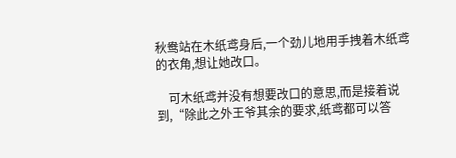秋鸯站在木纸鸢身后,一个劲儿地用手拽着木纸鸢的衣角,想让她改口。

    可木纸鸢并没有想要改口的意思,而是接着说到,“除此之外王爷其余的要求,纸鸢都可以答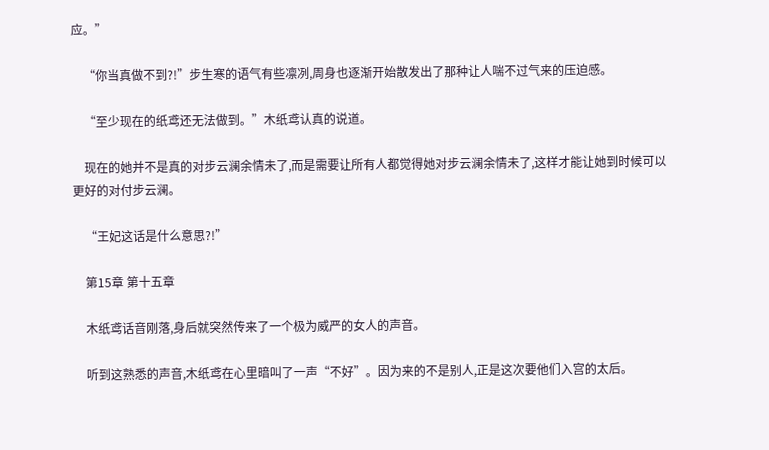应。”

    “你当真做不到?!”步生寒的语气有些凛冽,周身也逐渐开始散发出了那种让人喘不过气来的压迫感。

    “至少现在的纸鸢还无法做到。”木纸鸢认真的说道。

    现在的她并不是真的对步云澜余情未了,而是需要让所有人都觉得她对步云澜余情未了,这样才能让她到时候可以更好的对付步云澜。

    “王妃这话是什么意思?!”

    第15章 第十五章

    木纸鸢话音刚落,身后就突然传来了一个极为威严的女人的声音。

    听到这熟悉的声音,木纸鸢在心里暗叫了一声“不好”。因为来的不是别人,正是这次要他们入宫的太后。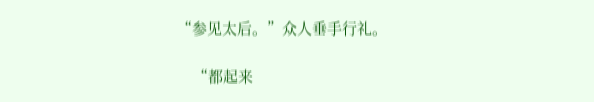“参见太后。”众人垂手行礼。

    “都起来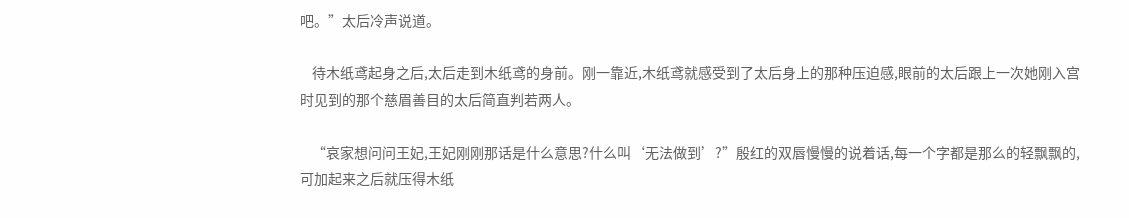吧。”太后冷声说道。

    待木纸鸢起身之后,太后走到木纸鸢的身前。刚一靠近,木纸鸢就感受到了太后身上的那种压迫感,眼前的太后跟上一次她刚入宫时见到的那个慈眉善目的太后简直判若两人。

    “哀家想问问王妃,王妃刚刚那话是什么意思?什么叫‘无法做到’?”殷红的双唇慢慢的说着话,每一个字都是那么的轻飘飘的,可加起来之后就压得木纸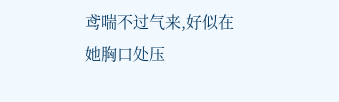鸢喘不过气来,好似在她胸口处压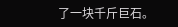了一块千斤巨石。